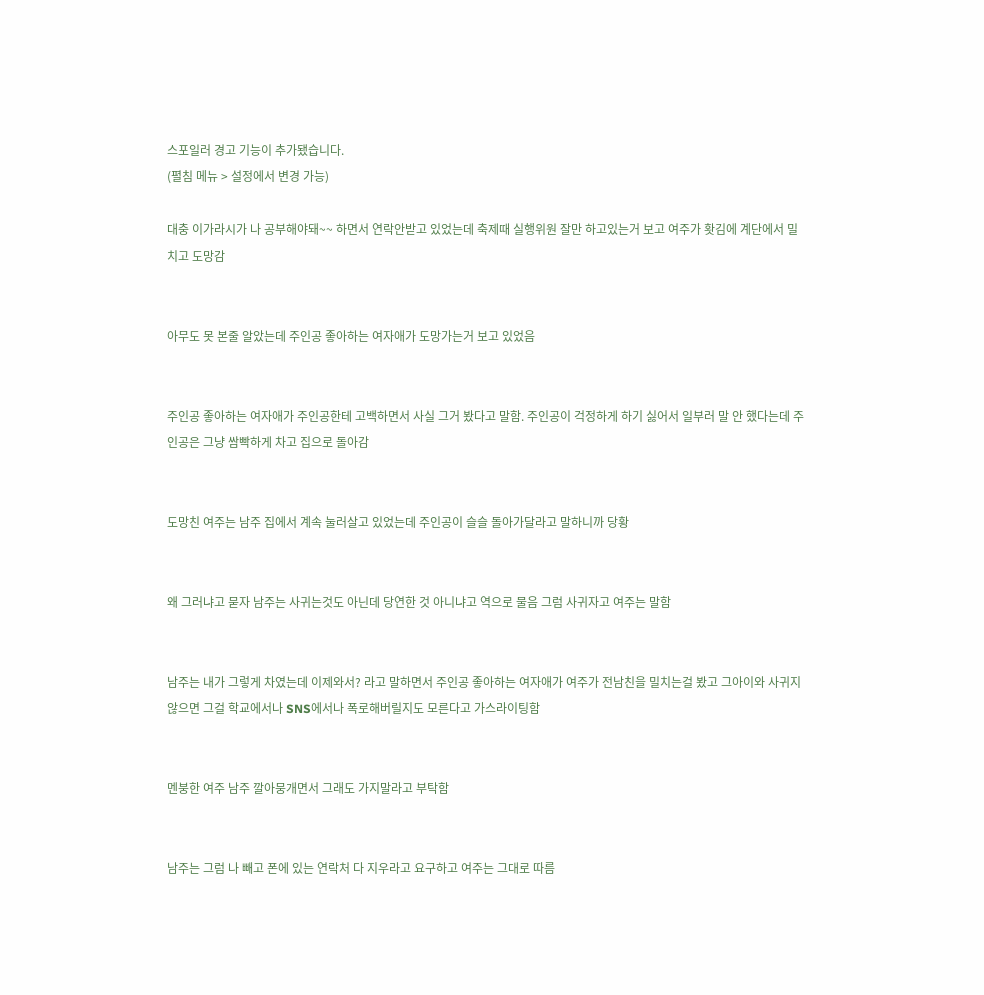스포일러 경고 기능이 추가됐습니다.
(펼침 메뉴 > 설정에서 변경 가능)

대충 이가라시가 나 공부해야돼~~ 하면서 연락안받고 있었는데 축제때 실행위원 잘만 하고있는거 보고 여주가 홧김에 계단에서 밀치고 도망감


아무도 못 본줄 알았는데 주인공 좋아하는 여자애가 도망가는거 보고 있었음


주인공 좋아하는 여자애가 주인공한테 고백하면서 사실 그거 봤다고 말함. 주인공이 걱정하게 하기 싫어서 일부러 말 안 했다는데 주인공은 그냥 쌈빡하게 차고 집으로 돌아감


도망친 여주는 남주 집에서 계속 눌러살고 있었는데 주인공이 슬슬 돌아가달라고 말하니까 당황


왜 그러냐고 묻자 남주는 사귀는것도 아닌데 당연한 것 아니냐고 역으로 물음 그럼 사귀자고 여주는 말함


남주는 내가 그렇게 차였는데 이제와서? 라고 말하면서 주인공 좋아하는 여자애가 여주가 전남친을 밀치는걸 봤고 그아이와 사귀지 않으면 그걸 학교에서나 SNS에서나 폭로해버릴지도 모른다고 가스라이팅함


멘붕한 여주 남주 깔아뭉개면서 그래도 가지말라고 부탁함


남주는 그럼 나 빼고 폰에 있는 연락처 다 지우라고 요구하고 여주는 그대로 따름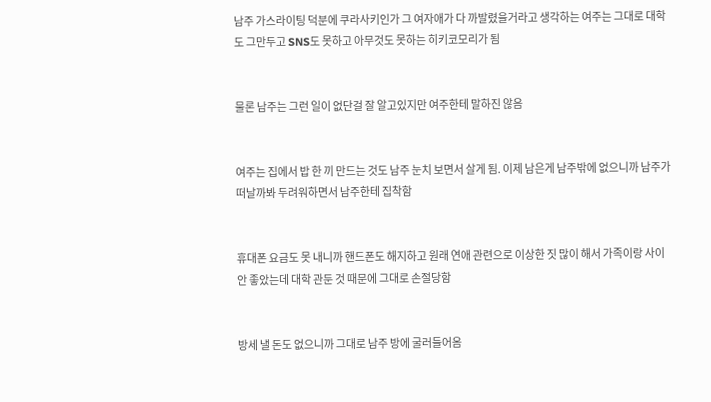남주 가스라이팅 덕분에 쿠라사키인가 그 여자애가 다 까발렸을거라고 생각하는 여주는 그대로 대학도 그만두고 SNS도 못하고 아무것도 못하는 히키코모리가 됨


물론 남주는 그런 일이 없단걸 잘 알고있지만 여주한테 말하진 않음


여주는 집에서 밥 한 끼 만드는 것도 남주 눈치 보면서 살게 됨. 이제 남은게 남주밖에 없으니까 남주가 떠날까봐 두려워하면서 남주한테 집착함


휴대폰 요금도 못 내니까 핸드폰도 해지하고 원래 연애 관련으로 이상한 짓 많이 해서 가족이랑 사이 안 좋았는데 대학 관둔 것 때문에 그대로 손절당함


방세 낼 돈도 없으니까 그대로 남주 방에 굴러들어옴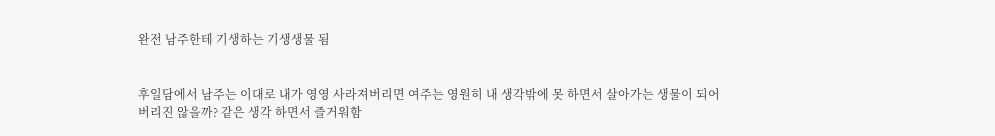완전 남주한테 기생하는 기생생물 됨


후일담에서 남주는 이대로 내가 영영 사라져버리면 여주는 영원히 내 생각밖에 못 하면서 살아가는 생물이 되어버리진 않을까? 같은 생각 하면서 즐거워함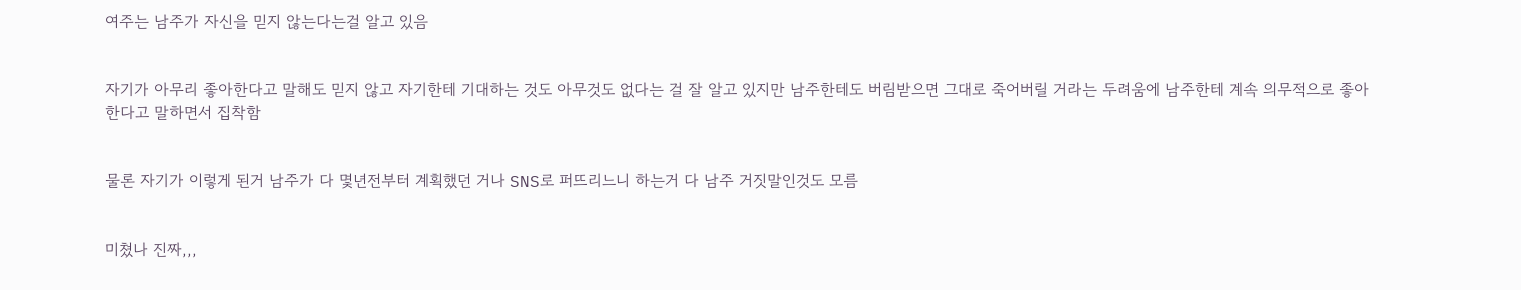여주는 남주가 자신을 믿지 않는다는걸 알고 있음


자기가 아무리 좋아한다고 말해도 믿지 않고 자기한테 기대하는 것도 아무것도 없다는 걸 잘 알고 있지만 남주한테도 버림받으면 그대로 죽어버릴 거라는 두려움에 남주한테 계속 의무적으로 좋아한다고 말하면서 집착함


물론 자기가 이렇게 된거 남주가 다 몇년전부터 계획했던 거나 SNS로 퍼뜨리느니 하는거 다 남주 거짓말인것도 모름


미쳤나 진짜,,,